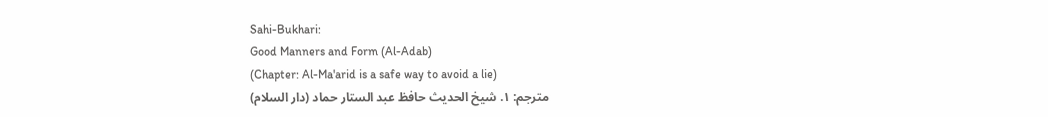Sahi-Bukhari:
Good Manners and Form (Al-Adab)
(Chapter: Al-Ma'arid is a safe way to avoid a lie)
مترجم: ١. شیخ الحدیث حافظ عبد الستار حماد (دار السلام)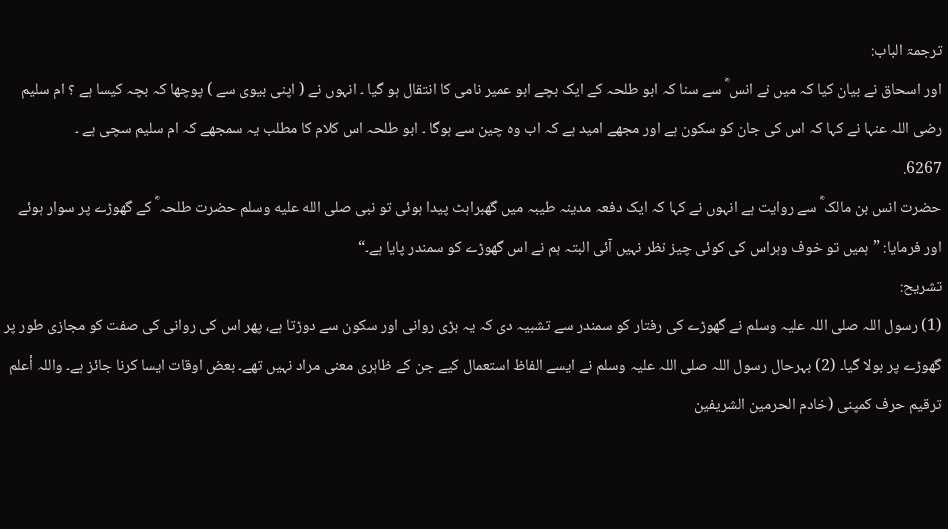ترجمۃ الباب:
اور اسحاق نے بیان کیا کہ میں نے انس ؓ سے سنا کہ ابو طلحہ کے ایک بچے ابو عمیر نامی کا انتقال ہو گیا ۔ انہوں نے ( اپنی بیوی سے ) پوچھا کہ بچہ کیسا ہے ؟ ام سلیم رضی اللہ عنہا نے کہا کہ اس کی جان کو سکون ہے اور مجھے امید ہے کہ اب وہ چین سے ہوگا ۔ ابو طلحہ اس کلام کا مطلب یہ سمجھے کہ ام سلیم سچی ہے ۔
6267.
حضرت انس بن مالک ؓ سے روایت ہے انہوں نے کہا کہ ایک دفعہ مدینہ طیبہ میں گھبراہٹ پیدا ہوئی تو نبی صلى الله عليه وسلم حضرت طلحہ ؓ کے گھوڑے پر سوار ہوئے اور فرمایا: ”ہمیں تو خوف وہراس کی کوئی چیز نظر نہیں آئی البتہ ہم نے اس گھوڑے کو سمندر پایا ہے۔“
تشریح:
(1) رسول اللہ صلی اللہ علیہ وسلم نے گھوڑے کی رفتار کو سمندر سے تشبیہ دی کہ یہ بڑی روانی اور سکون سے دوڑتا ہے، پھر اس کی روانی کی صفت کو مجازی طور پر گھوڑے پر بولا گیا۔ (2) بہرحال رسول اللہ صلی اللہ علیہ وسلم نے ایسے الفاظ استعمال کیے جن کے ظاہری معنی مراد نہیں تھے۔ بعض اوقات ایسا کرنا جائز ہے۔ واللہ أعلم
ترقیم حرف کمپنی (خادم الحرمین الشریفین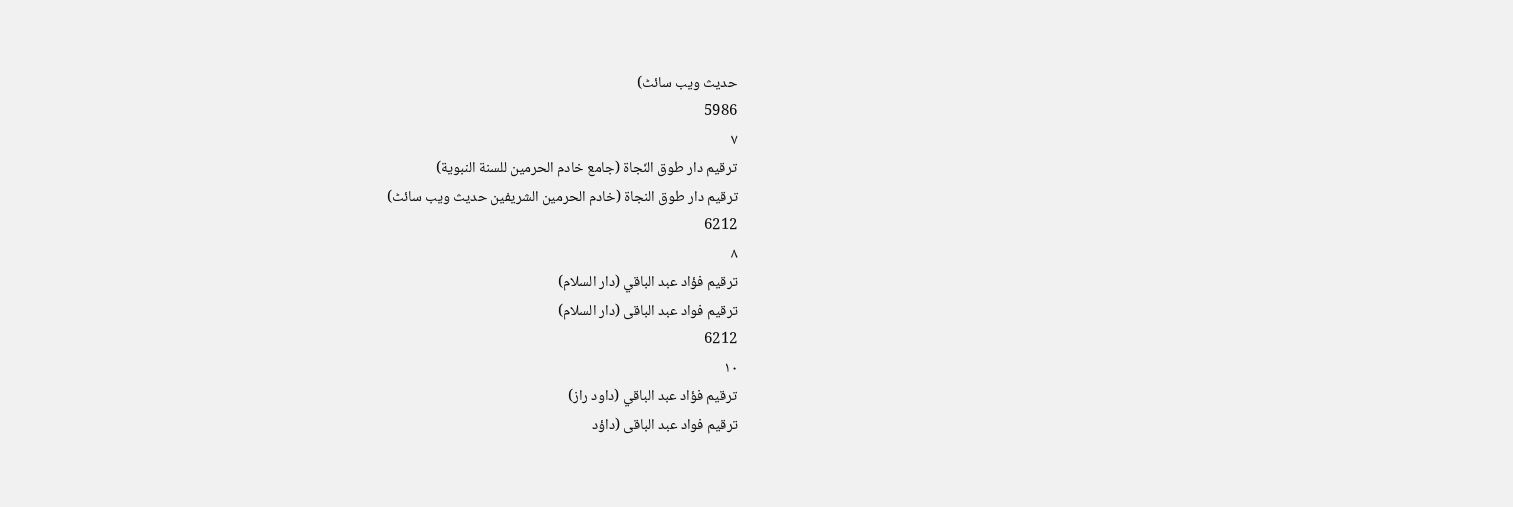حدیث ویب سائٹ)
5986
٧
ترقيم دار طوق النّجاة (جامع خادم الحرمين للسنة النبوية)
ترقیم دار طوق النجاۃ (خادم الحرمین الشریفین حدیث ویب سائٹ)
6212
٨
ترقيم فؤاد عبد الباقي (دار السلام)
ترقیم فواد عبد الباقی (دار السلام)
6212
١٠
ترقيم فؤاد عبد الباقي (داود راز)
ترقیم فواد عبد الباقی (داؤد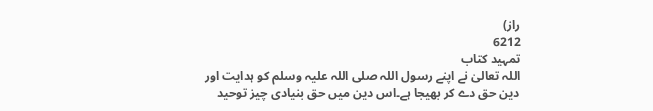راز)
6212
تمہید کتاب
اللہ تعالیٰ نے اپنے رسول اللہ صلی اللہ علیہ وسلم کو ہدایت اور دین حق دے کر بھیجا ہے۔اس دین میں حق بنیادی چیز توحید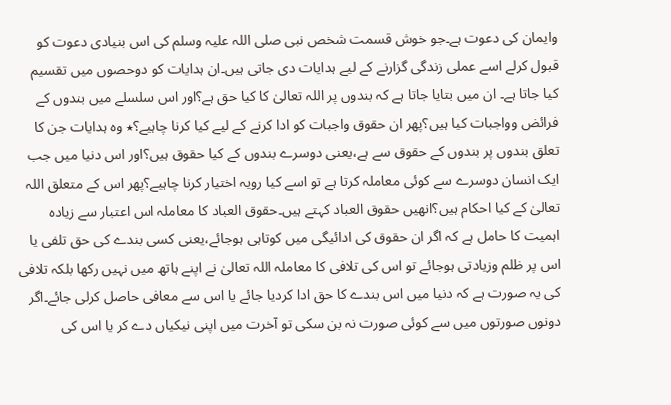وایمان کی دعوت ہے۔جو خوش قسمت شخص نبی صلی اللہ علیہ وسلم کی اس بنیادی دعوت کو قبول کرلے اسے عملی زندگی گزارنے کے لیے ہدایات دی جاتی ہیں۔ان ہدایات کو دوحصوں میں تقسیم کیا جاتا ہے۔ ان میں بتایا جاتا ہے کہ بندوں پر اللہ تعالیٰ کا کیا حق ہے؟اور اس سلسلے میں بندوں کے فرائض وواجبات کیا ہیں؟پھر ان حقوق واجبات کو ادا کرنے کے لیے کیا کرنا چاہیے؟٭ وہ ہدایات جن کا تعلق بندوں پر بندوں کے حقوق سے ہے،یعنی دوسرے بندوں کے کیا حقوق ہیں؟اور اس دنیا میں جب ایک انسان دوسرے سے کوئی معاملہ کرتا ہے تو اسے کیا رویہ اختیار کرنا چاہیے؟پھر اس کے متعلق اللہ تعالیٰ کے کیا احکام ہیں؟انھیں حقوق العباد کہتے ہیں۔حقوق العباد کا معاملہ اس اعتبار سے زیادہ اہمیت کا حامل ہے کہ اگر ان حقوق کی ادائیگی میں کوتاہی ہوجائے،یعنی کسی بندے کی حق تلفی یا اس پر ظلم وزیادتی ہوجائے تو اس کی تلافی کا معاملہ اللہ تعالیٰ نے اپنے ہاتھ میں نہیں رکھا بلکہ تلافی کی یہ صورت ہے کہ دنیا میں اس بندے کا حق ادا کردیا جائے یا اس سے معافی حاصل کرلی جائے۔اگر دونوں صورتوں میں سے کوئی صورت نہ بن سکی تو آخرت میں اپنی نیکیاں دے کر یا اس کی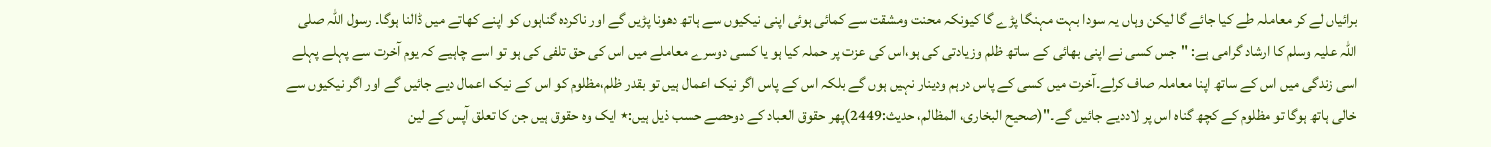برائیاں لے کر معاملہ طے کیا جائے گا لیکن وہاں یہ سودا بہت مہنگا پڑے گا کیونکہ محنت ومشقت سے کمائی ہوئی اپنی نیکیوں سے ہاتھ دھونا پڑیں گے اور ناکردہ گناہوں کو اپنے کھاتے میں ڈالنا ہوگا۔ رسول اللہ صلی اللہ علیہ وسلم کا ارشاد گرامی ہے: "جس کسی نے اپنی بھائی کے ساتھ ظلم وزیادتی کی ہو،اس کی عزت پر حملہ کیا ہو یا کسی دوسرے معاملے میں اس کی حق تلفی کی ہو تو اسے چاہیے کہ یوم آخرت سے پہلے پہلے اسی زندگی میں اس کے ساتھ اپنا معاملہ صاف کرلے۔آخرت میں کسی کے پاس درہم ودینار نہیں ہوں گے بلکہ اس کے پاس اگر نیک اعمال ہیں تو بقدر ظلم،مظلوم کو اس کے نیک اعمال دیے جائیں گے اور اگر نیکیوں سے خالی ہاتھ ہوگا تو مظلوم کے کچھ گناہ اس پر لاددیے جائیں گے۔"(صحیح البخاری، المظالم، حدیث:2449)پھر حقوق العباد کے دوحصے حسب ذیل ہیں:٭ ایک وہ حقوق ہیں جن کا تعلق آپس کے لین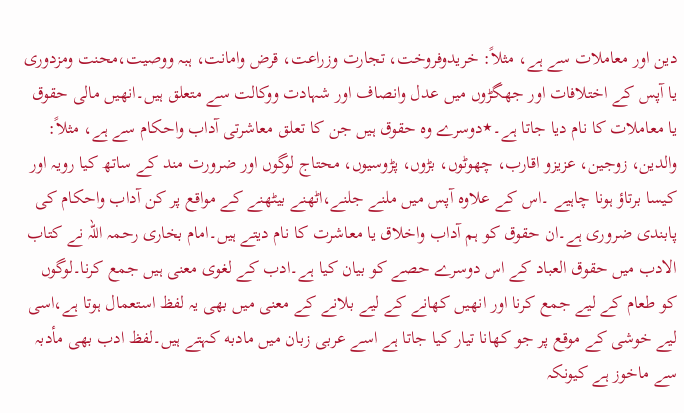دین اور معاملات سے ہے، مثلاً: خریدوفروخت، تجارت وزراعت، قرض وامانت، ہبہ ووصیت،محنت ومزدوری یا آپس کے اختلافات اور جھگڑوں میں عدل وانصاف اور شہادت ووکالت سے متعلق ہیں۔انھیں مالی حقوق یا معاملات کا نام دیا جاتا ہے۔٭دوسرے وہ حقوق ہیں جن کا تعلق معاشرتی آداب واحکام سے ہے، مثلاً: والدین، زوجین، عزیزو اقارب، چھوٹوں، بڑوں، پڑوسیوں، محتاج لوگوں اور ضرورت مند کے ساتھ کیا رویہ اور کیسا برتاؤ ہونا چاہیے ۔اس کے علاوہ آپس میں ملنے جلنے،اٹھنے بیٹھنے کے مواقع پر کن آداب واحکام کی پابندی ضروری ہے۔ان حقوق کو ہم آداب واخلاق یا معاشرت کا نام دیتے ہیں۔امام بخاری رحمہ اللہ نے کتاب الادب میں حقوق العباد کے اس دوسرے حصے کو بیان کیا ہے۔ادب کے لغوی معنی ہیں جمع کرنا۔لوگوں کو طعام کے لیے جمع کرنا اور انھیں کھانے کے لیے بلانے کے معنی میں بھی یہ لفظ استعمال ہوتا ہے،اسی لیے خوشی کے موقع پر جو کھانا تیار کیا جاتا ہے اسے عربی زبان میں مادبه کہتے ہیں۔لفظ ادب بھی مأدبہ سے ماخوز ہے کیونکہ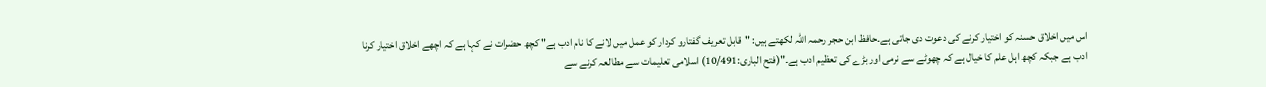اس میں اخلاق حسنہ کو اختیار کرنے کی دعوت دی جاتی ہے۔حافظ ابن حجر رحمہ اللہ لکھتے ہیں: "قابل تعریف گفتارو کردار کو عمل میں لانے کا نام ادب ہے" کچھ حضرات نے کہا ہے کہ اچھے اخلاق اختیار کرنا ادب ہے جبکہ کچھ اہل علم کا خیال ہے کہ چھوٹے سے نرمی اور بڑے کی تعظیم ادب ہے۔"(فتح الباری:10/491) اسلامی تعلیمات سے مطالعہ کرنے سے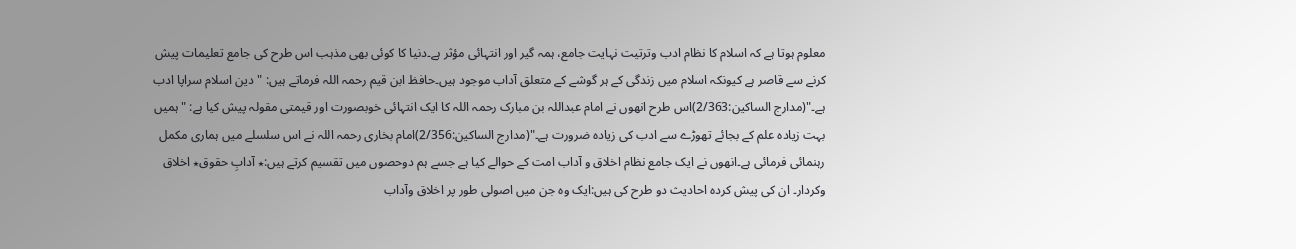معلوم ہوتا ہے کہ اسلام کا نظام ادب وترتیت نہایت جامع، ہمہ گیر اور انتہائی مؤثر ہے۔دنیا کا کوئی بھی مذہب اس طرح کی جامع تعلیمات پیش کرنے سے قاصر ہے کیونکہ اسلام میں زندگی کے ہر گوشے کے متعلق آداب موجود ہیں۔حافظ ابن قیم رحمہ اللہ فرماتے ہیں: "دین اسلام سراپا ادب ہے۔"(مدارج الساکین:2/363)اس طرح انھوں نے امام عبداللہ بن مبارک رحمہ اللہ کا ایک انتہائی خوبصورت اور قیمتی مقولہ پیش کیا ہے: "ہمیں بہت زیادہ علم کے بجائے تھوڑے سے ادب کی زیادہ ضرورت ہے۔"(مدارج الساکین:2/356)امام بخاری رحمہ اللہ نے اس سلسلے میں ہماری مکمل رہنمائی فرمائی ہے۔انھوں نے ایک جامع نظام اخلاق و آداب امت کے حوالے کیا ہے جسے ہم دوحصوں میں تقسیم کرتے ہیں:٭ آدابِ حقوق٭ اخلاق وکردار۔ ان کی پیش کردہ احادیث دو طرح کی ہیں:ایک وہ جن میں اصولی طور پر اخلاق وآداب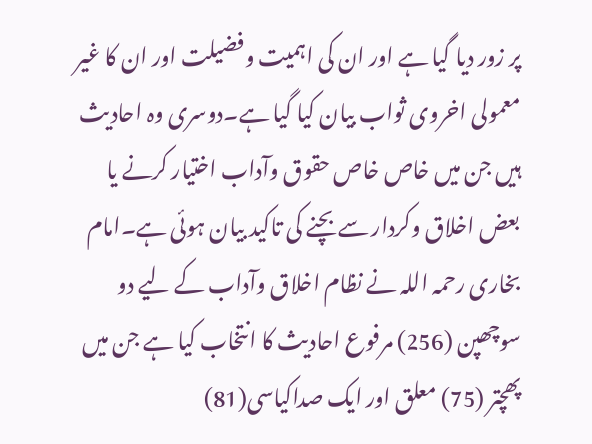پر زور دیا گیا ہے اور ان کی اہمیت وفضیلت اور ان کا غیر معمولی اخروی ثواب بیان کیا گیا ہے۔دوسری وہ احادیث ہیں جن میں خاص خاص حقوق وآداب اختیار کرنے یا بعض اخلاق وکردار سے بچنے کی تاکید بیان ہوئی ہے۔امام بخاری رحمہ اللہ نے نظام اخلاق وآداب کے لیے دو سوچھپن (256) مرفوع احادیث کا انتخاب کیا ہے جن میں پھچتر (75) معلق اور ایک صداکیاسی(81)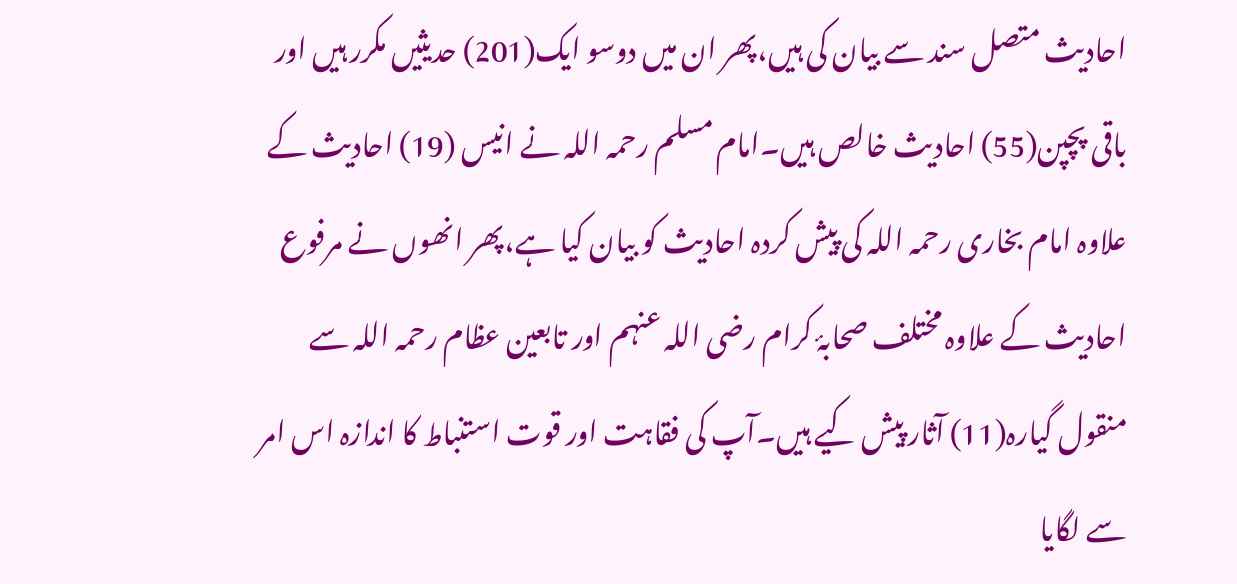احادیث متصل سند سے بیان کی ہیں،پھر ان میں دوسو ایک(201) حدیثیں مکرر ہیں اور باقی پچپن(55) احادیث خالص ہیں۔امام مسلم رحمہ اللہ نے انیس (19) احادیث کے علاوہ امام بخاری رحمہ اللہ کی پیش کردہ احادیث کو بیان کیا ہے،پھر انھوں نے مرفوع احادیث کے علاوہ مختلف صحابۂ کرام رضی اللہ عنہم اور تابعین عظام رحمہ اللہ سے منقول گیارہ(11) آثار پیش کیے ہیں۔آپ کی فقاہت اور قوت استنباط کا اندازہ اس امر سے لگایا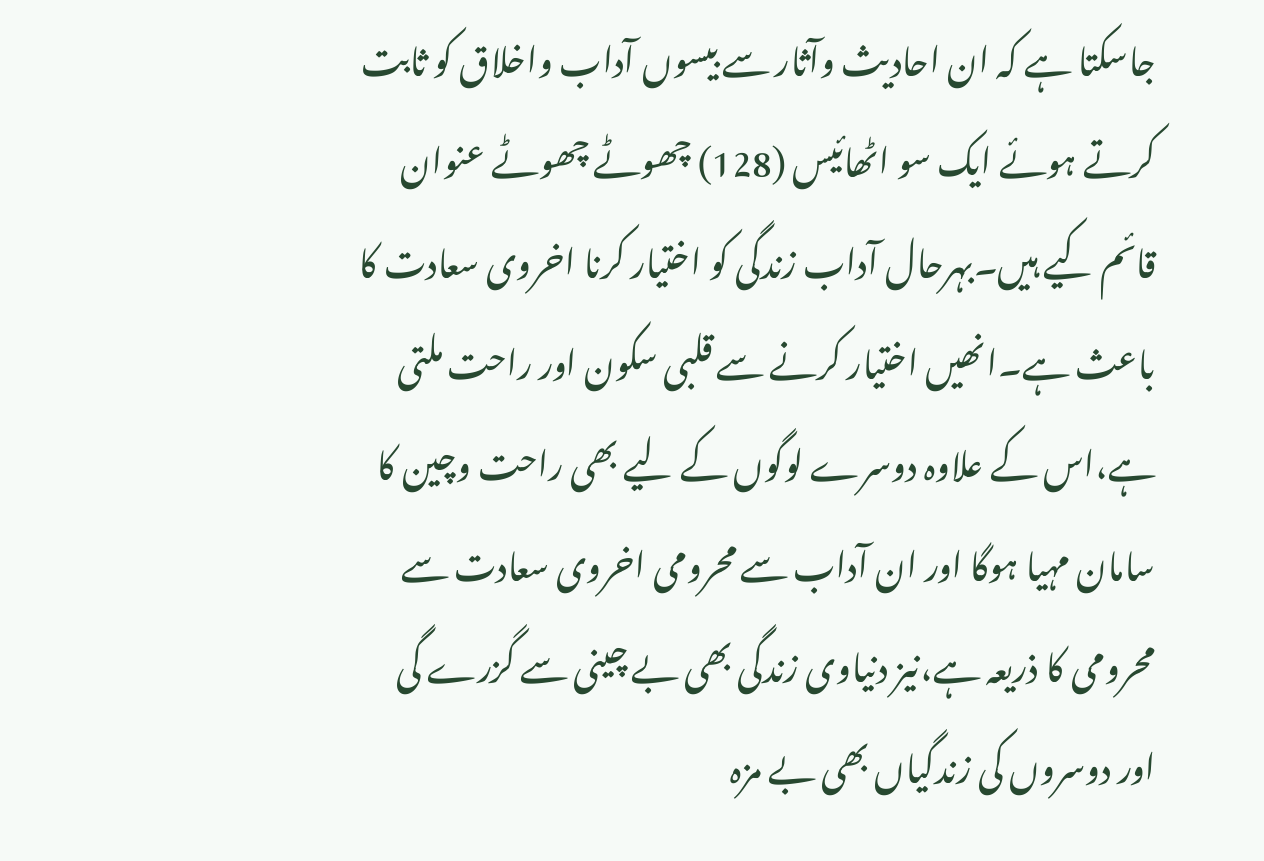جاسکتا ہے کہ ان احادیث وآثار سے بیسوں آداب واخلاق کو ثابت کرتے ہوئے ایک سو اٹھائیس (128) چھوٹے چھوٹے عنوان قائم کیے ہیں۔بہرحال آداب زندگی کو اختیار کرنا اخروی سعادت کا باعث ہے۔انھیں اختیار کرنے سے قلبی سکون اور راحت ملتی ہے،اس کے علاوہ دوسرے لوگوں کے لیے بھی راحت وچین کا سامان مہیا ہوگا اور ان آداب سے محرومی اخروی سعادت سے محرومی کا ذریعہ ہے،نیز دنیاوی زندگی بھی بے چینی سے گزرے گی اور دوسروں کی زندگیاں بھی بے مزہ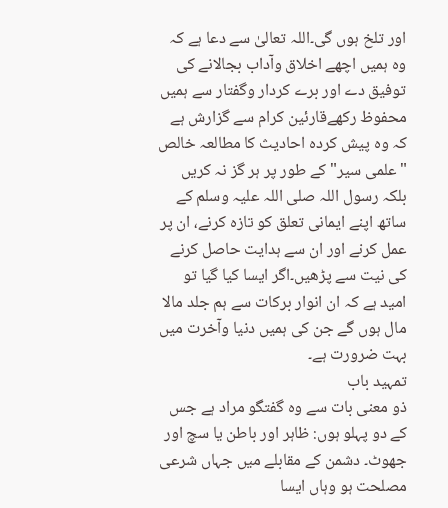اور تلخ ہوں گی۔اللہ تعالیٰ سے دعا ہے کہ وہ ہمیں اچھے اخلاق وآداب بجالانے کی توفیق دے اور برے کردار وگفتار سے ہمیں محفوظ رکھےقارئین کرام سے گزارش ہے کہ وہ پیش کردہ احادیث کا مطالعہ خالص " علمی سیر" کے طور پر ہر گز نہ کریں بلکہ رسول اللہ صلی اللہ علیہ وسلم کے ساتھ اپنے ایمانی تعلق کو تازہ کرنے، ان پر عمل کرنے اور ان سے ہدایت حاصل کرنے کی نیت سے پڑھیں۔اگر ایسا کیا گیا تو امید ہے کہ ان انوار برکات سے ہم جلد مالا مال ہوں گے جن کی ہمیں دنیا وآخرت میں بہت ضرورت ہے۔
تمہید باب
ذو معنی بات سے وہ گفتگو مراد ہے جس کے دو پہلو ہوں: ظاہر اور باطن یا سچ اور جھوٹ۔ دشمن کے مقابلے میں جہاں شرعی مصلحت ہو وہاں ایسا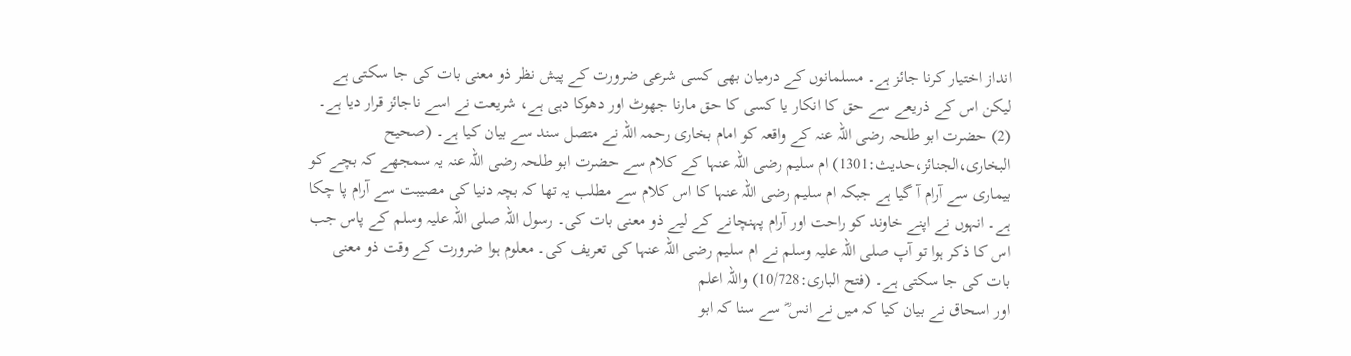انداز اختیار کرنا جائز ہے۔ مسلمانوں کے درمیان بھی کسی شرعی ضرورت کے پیش نظر ذو معنی بات کی جا سکتی ہے لیکن اس کے ذریعے سے حق کا انکار یا کسی کا حق مارنا جھوٹ اور دھوکا دہی ہے، شریعت نے اسے ناجائز قرار دیا ہے۔ (2) حضرت ابو طلحہ رضی اللہ عنہ کے واقعہ کو امام بخاری رحمہ اللہ نے متصل سند سے بیان کیا ہے۔ (صحیح البخاری،الجنائز،حدیث:1301) ام سلیم رضی اللہ عنہا کے کلام سے حضرت ابو طلحہ رضی اللہ عنہ یہ سمجھے کہ بچے کو بیماری سے آرام آ گیا ہے جبکہ ام سلیم رضی اللہ عنہا کا اس کلام سے مطلب یہ تھا کہ بچہ دنیا کی مصیبت سے آرام پا چکا ہے۔ انہوں نے اپنے خاوند کو راحت اور آرام پہنچانے کے لیے ذو معنی بات کی۔ رسول اللہ صلی اللہ علیہ وسلم کے پاس جب اس کا ذکر ہوا تو آپ صلی اللہ علیہ وسلم نے ام سلیم رضی اللہ عنہا کی تعریف کی۔ معلوم ہوا ضرورت کے وقت ذو معنی بات کی جا سکتی ہے۔ (فتح الباری:10/728) واللہ اعلم
اور اسحاق نے بیان کیا کہ میں نے انس ؓ سے سنا کہ ابو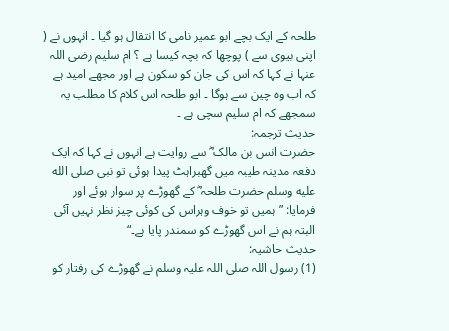طلحہ کے ایک بچے ابو عمیر نامی کا انتقال ہو گیا ۔ انہوں نے ( اپنی بیوی سے ) پوچھا کہ بچہ کیسا ہے ؟ ام سلیم رضی اللہ عنہا نے کہا کہ اس کی جان کو سکون ہے اور مجھے امید ہے کہ اب وہ چین سے ہوگا ۔ ابو طلحہ اس کلام کا مطلب یہ سمجھے کہ ام سلیم سچی ہے ۔
حدیث ترجمہ:
حضرت انس بن مالک ؓ سے روایت ہے انہوں نے کہا کہ ایک دفعہ مدینہ طیبہ میں گھبراہٹ پیدا ہوئی تو نبی صلى الله عليه وسلم حضرت طلحہ ؓ کے گھوڑے پر سوار ہوئے اور فرمایا: ”ہمیں تو خوف وہراس کی کوئی چیز نظر نہیں آئی البتہ ہم نے اس گھوڑے کو سمندر پایا ہے۔“
حدیث حاشیہ:
(1) رسول اللہ صلی اللہ علیہ وسلم نے گھوڑے کی رفتار کو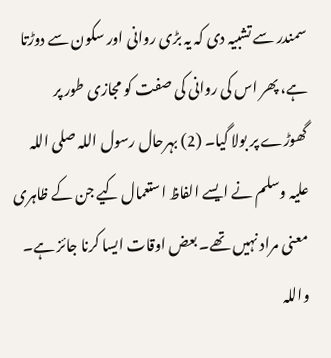سمندر سے تشبیہ دی کہ یہ بڑی روانی اور سکون سے دوڑتا ہے، پھر اس کی روانی کی صفت کو مجازی طور پر گھوڑے پر بولا گیا۔ (2) بہرحال رسول اللہ صلی اللہ علیہ وسلم نے ایسے الفاظ استعمال کیے جن کے ظاہری معنی مراد نہیں تھے۔ بعض اوقات ایسا کرنا جائز ہے۔ واللہ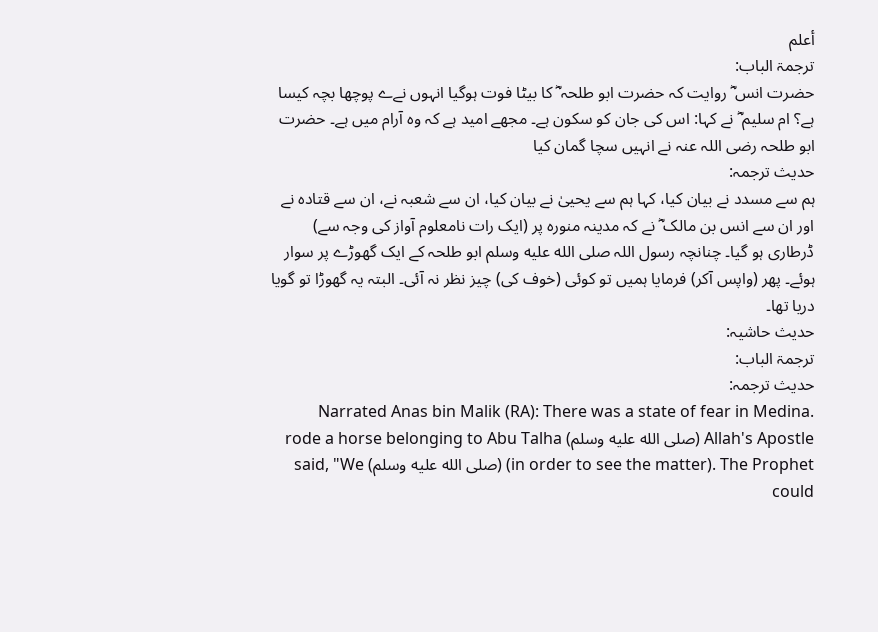أعلم
ترجمۃ الباب:
حضرت انس ؓ روایت کہ حضرت ابو طلحہ ؓ کا بیٹا فوت ہوگیا انہوں نےے پوچھا بچہ کیسا ہے؟ ام سلیم ؓ نے کہا: اس کی جان کو سکون ہے۔ مجھے امید ہے کہ وہ آرام میں ہے۔ حضرت ابو طلحہ رضی اللہ عنہ نے انہیں سچا گمان کیا
حدیث ترجمہ:
ہم سے مسدد نے بیان کیا، کہا ہم سے یحییٰ نے بیان کیا، ان سے شعبہ نے، ان سے قتادہ نے اور ان سے انس بن مالک ؓ نے کہ مدینہ منورہ پر (ایک رات نامعلوم آواز کی وجہ سے) ڈرطاری ہو گیا۔ چنانچہ رسول اللہ صلى الله عليه وسلم ابو طلحہ کے ایک گھوڑے پر سوار ہوئے۔ پھر (واپس آکر) فرمایا ہمیں تو کوئی (خوف کی) چیز نظر نہ آئی۔ البتہ یہ گھوڑا تو گویا دریا تھا۔
حدیث حاشیہ:
ترجمۃ الباب:
حدیث ترجمہ:
Narrated Anas bin Malik (RA): There was a state of fear in Medina. Allah's Apostle (صلى الله عليه وسلم) rode a horse belonging to Abu Talha (in order to see the matter). The Prophet (صلى الله عليه وسلم) said, "We could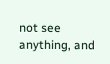not see anything, and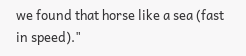we found that horse like a sea (fast in speed)."